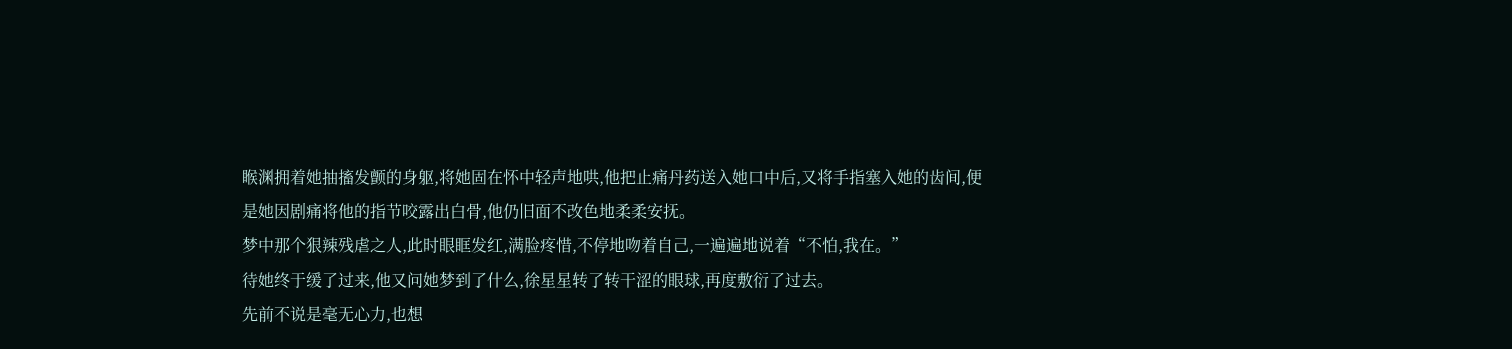睺渊拥着她抽搐发颤的身躯,将她固在怀中轻声地哄,他把止痛丹药送入她口中后,又将手指塞入她的齿间,便是她因剧痛将他的指节咬露出白骨,他仍旧面不改色地柔柔安抚。
梦中那个狠辣残虐之人,此时眼眶发红,满脸疼惜,不停地吻着自己,一遍遍地说着“不怕,我在。”
待她终于缓了过来,他又问她梦到了什么,徐星星转了转干涩的眼球,再度敷衍了过去。
先前不说是毫无心力,也想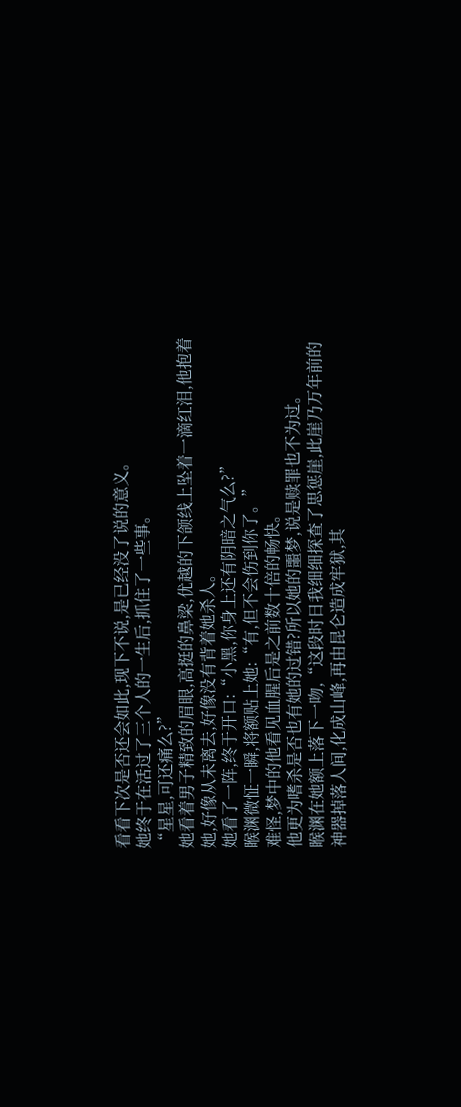看看下次是否还会如此,现下不说,是已经没了说的意义。
她终于在活过了三个人的一生后,抓住了一些事。
“星星,可还痛么?”
她看着男子精致的眉眼,高挺的鼻梁,优越的下颌线上坠着一滴红泪,他抱着她,好像从未离去,好像没有背着她杀人。
她看了一阵,终于开口:“小黑,你身上还有阴暗之气么?”
睺渊微怔一瞬,将额贴上她:“有,但不会伤到你了。”
难怪,梦中的他看见血腥后是之前数十倍的畅快。
他更为嗜杀是否也有她的过错?所以她的噩梦,说是赎罪也不为过。
睺渊在她额上落下一吻,“这段时日我细细探查了思惩崖,此崖乃万年前的神器掉落人间,化成山峰,再由昆仑造成牢狱,其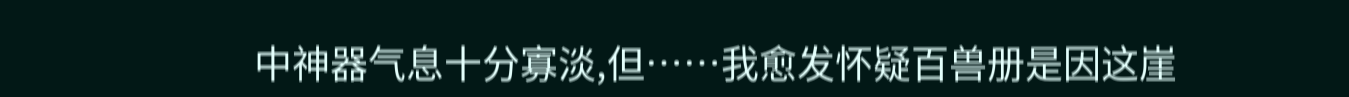中神器气息十分寡淡,但……我愈发怀疑百兽册是因这崖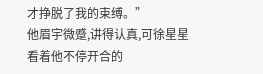才挣脱了我的束缚。”
他眉宇微蹙,讲得认真,可徐星星看着他不停开合的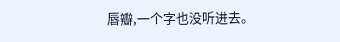唇瓣,一个字也没听进去。